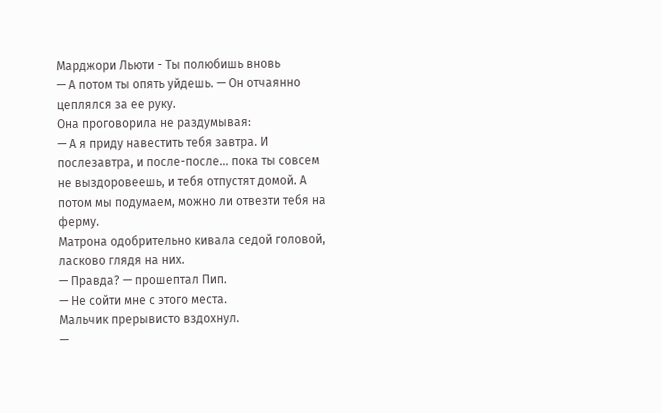Марджори Льюти - Ты полюбишь вновь
— А потом ты опять уйдешь. — Он отчаянно цеплялся за ее руку.
Она проговорила не раздумывая:
— А я приду навестить тебя завтра. И послезавтра, и после-после… пока ты совсем не выздоровеешь, и тебя отпустят домой. А потом мы подумаем, можно ли отвезти тебя на ферму.
Матрона одобрительно кивала седой головой, ласково глядя на них.
— Правда? — прошептал Пип.
— Не сойти мне с этого места.
Мальчик прерывисто вздохнул.
—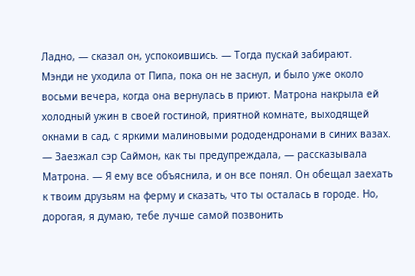Ладно, — сказал он, успокоившись. — Тогда пускай забирают.
Мэнди не уходила от Пипа, пока он не заснул, и было уже около восьми вечера, когда она вернулась в приют. Матрона накрыла ей холодный ужин в своей гостиной, приятной комнате, выходящей окнами в сад, с яркими малиновыми рододендронами в синих вазах.
— Заезжал сэр Саймон, как ты предупреждала, — рассказывала Матрона. — Я ему все объяснила, и он все понял. Он обещал заехать к твоим друзьям на ферму и сказать, что ты осталась в городе. Но, дорогая, я думаю, тебе лучше самой позвонить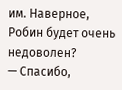им. Наверное, Робин будет очень недоволен?
— Спасибо,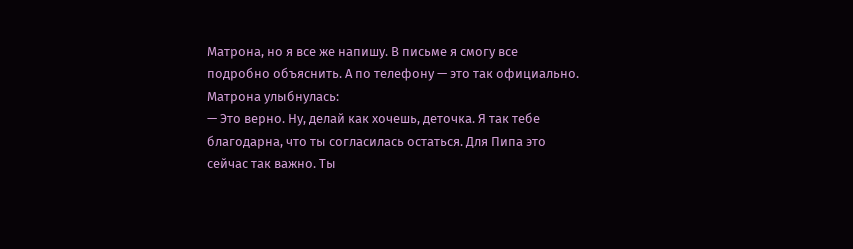Матрона, но я все же напишу. В письме я смогу все подробно объяснить. А по телефону — это так официально.
Матрона улыбнулась:
— Это верно. Ну, делай как хочешь, деточка. Я так тебе благодарна, что ты согласилась остаться. Для Пипа это сейчас так важно. Ты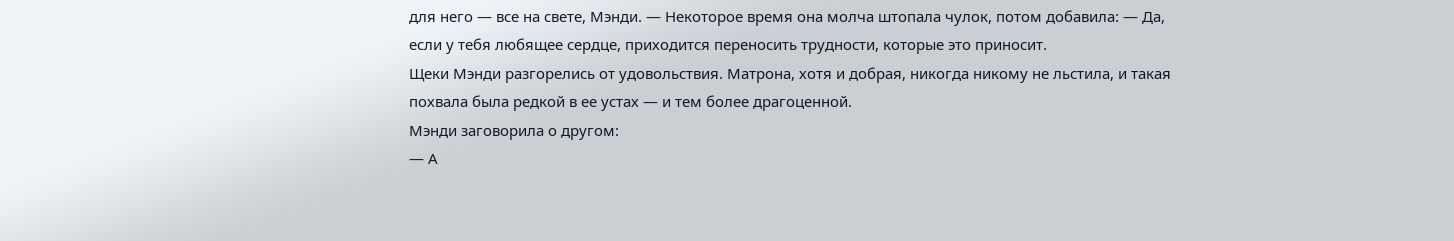для него — все на свете, Мэнди. — Некоторое время она молча штопала чулок, потом добавила: — Да, если у тебя любящее сердце, приходится переносить трудности, которые это приносит.
Щеки Мэнди разгорелись от удовольствия. Матрона, хотя и добрая, никогда никому не льстила, и такая похвала была редкой в ее устах — и тем более драгоценной.
Мэнди заговорила о другом:
— А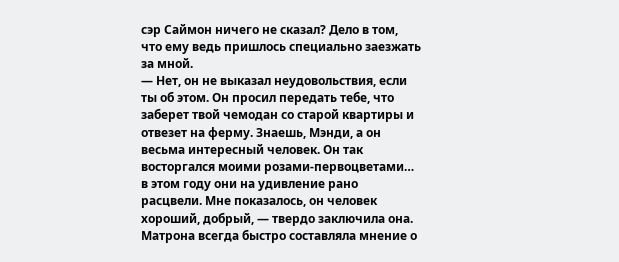сэр Саймон ничего не сказал? Дело в том, что ему ведь пришлось специально заезжать за мной.
— Нет, он не выказал неудовольствия, если ты об этом. Он просил передать тебе, что заберет твой чемодан со старой квартиры и отвезет на ферму. Знаешь, Мэнди, а он весьма интересный человек. Он так восторгался моими розами-первоцветами… в этом году они на удивление рано расцвели. Мне показалось, он человек хороший, добрый, — твердо заключила она.
Матрона всегда быстро составляла мнение о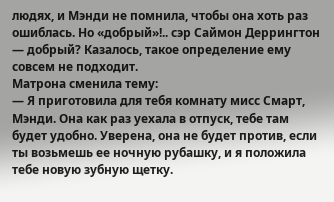людях, и Мэнди не помнила, чтобы она хоть раз ошиблась. Но «добрый»!.. сэр Саймон Деррингтон — добрый? Казалось, такое определение ему совсем не подходит.
Матрона сменила тему:
— Я приготовила для тебя комнату мисс Смарт, Мэнди. Она как раз уехала в отпуск, тебе там будет удобно. Уверена, она не будет против, если ты возьмешь ее ночную рубашку, и я положила тебе новую зубную щетку.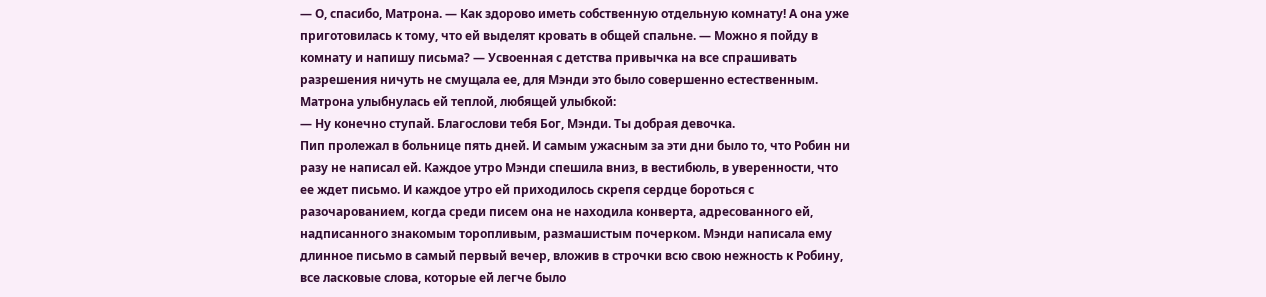— О, спасибо, Матрона. — Как здорово иметь собственную отдельную комнату! А она уже приготовилась к тому, что ей выделят кровать в общей спальне. — Можно я пойду в комнату и напишу письма? — Усвоенная с детства привычка на все спрашивать разрешения ничуть не смущала ее, для Мэнди это было совершенно естественным.
Матрона улыбнулась ей теплой, любящей улыбкой:
— Ну конечно ступай. Благослови тебя Бог, Мэнди. Ты добрая девочка.
Пип пролежал в больнице пять дней. И самым ужасным за эти дни было то, что Робин ни разу не написал ей. Каждое утро Мэнди спешила вниз, в вестибюль, в уверенности, что ее ждет письмо. И каждое утро ей приходилось скрепя сердце бороться с разочарованием, когда среди писем она не находила конверта, адресованного ей, надписанного знакомым торопливым, размашистым почерком. Мэнди написала ему длинное письмо в самый первый вечер, вложив в строчки всю свою нежность к Робину, все ласковые слова, которые ей легче было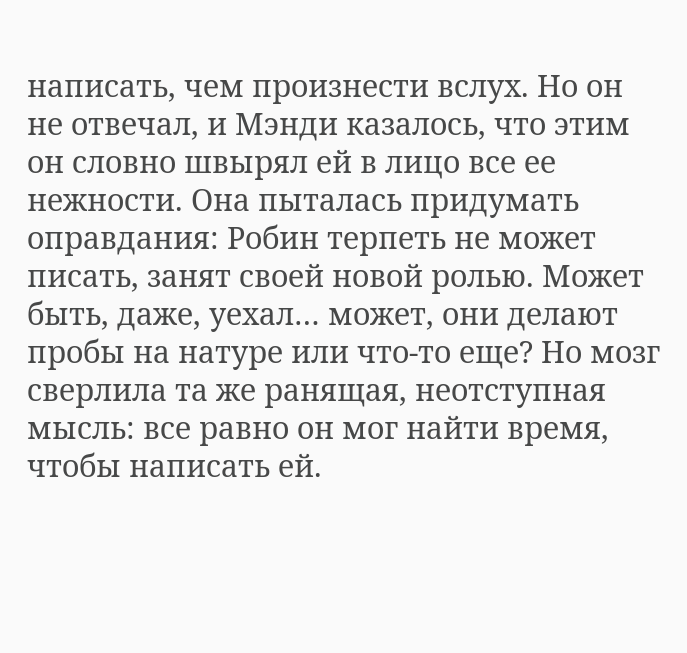написать, чем произнести вслух. Но он не отвечал, и Мэнди казалось, что этим он словно швырял ей в лицо все ее нежности. Она пыталась придумать оправдания: Робин терпеть не может писать, занят своей новой ролью. Может быть, даже, уехал… может, они делают пробы на натуре или что-то еще? Но мозг сверлила та же ранящая, неотступная мысль: все равно он мог найти время, чтобы написать ей.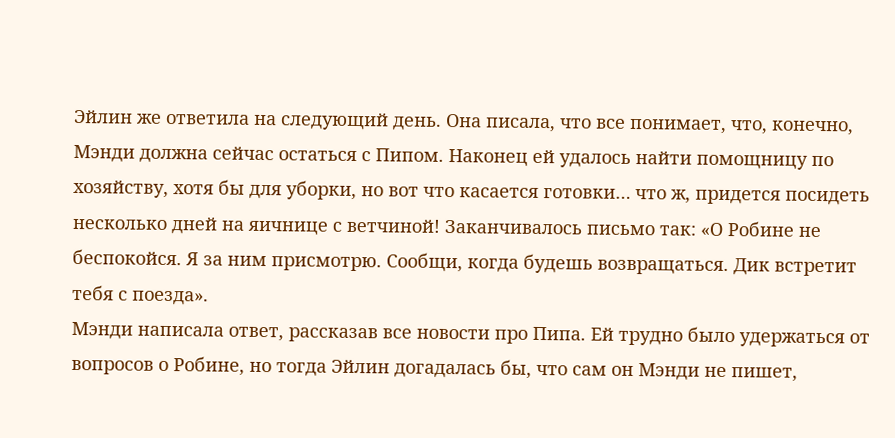Эйлин же ответила на следующий день. Она писала, что все понимает, что, конечно, Мэнди должна сейчас остаться с Пипом. Наконец ей удалось найти помощницу по хозяйству, хотя бы для уборки, но вот что касается готовки… что ж, придется посидеть несколько дней на яичнице с ветчиной! Заканчивалось письмо так: «О Робине не беспокойся. Я за ним присмотрю. Сообщи, когда будешь возвращаться. Дик встретит тебя с поезда».
Мэнди написала ответ, рассказав все новости про Пипа. Ей трудно было удержаться от вопросов о Робине, но тогда Эйлин догадалась бы, что сам он Мэнди не пишет,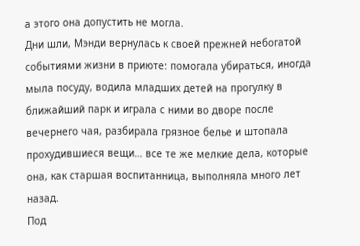а этого она допустить не могла.
Дни шли, Мэнди вернулась к своей прежней небогатой событиями жизни в приюте: помогала убираться, иногда мыла посуду, водила младших детей на прогулку в ближайший парк и играла с ними во дворе после вечернего чая, разбирала грязное белье и штопала прохудившиеся вещи… все те же мелкие дела, которые она, как старшая воспитанница, выполняла много лет назад.
Под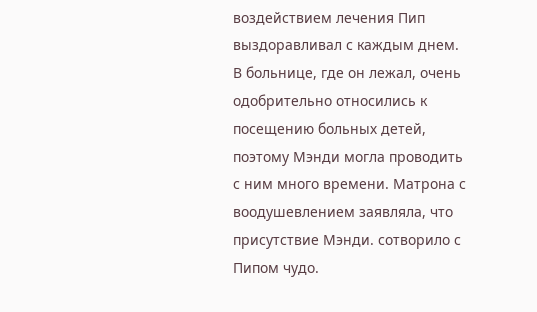воздействием лечения Пип выздоравливал с каждым днем. В больнице, где он лежал, очень одобрительно относились к посещению больных детей, поэтому Мэнди могла проводить с ним много времени. Матрона с воодушевлением заявляла, что присутствие Мэнди. сотворило с Пипом чудо.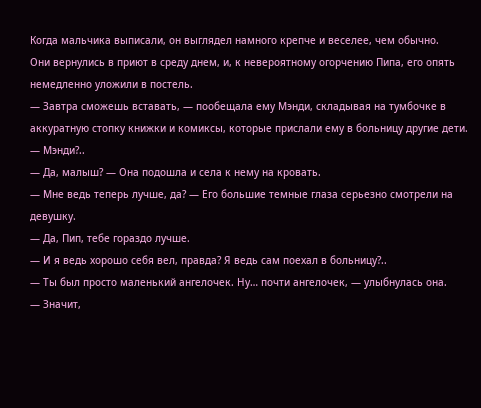Когда мальчика выписали, он выглядел намного крепче и веселее, чем обычно.
Они вернулись в приют в среду днем, и, к невероятному огорчению Пипа, его опять немедленно уложили в постель.
— Завтра сможешь вставать, — пообещала ему Мэнди, складывая на тумбочке в аккуратную стопку книжки и комиксы, которые прислали ему в больницу другие дети.
— Мэнди?..
— Да, малыш? — Она подошла и села к нему на кровать.
— Мне ведь теперь лучше, да? — Его большие темные глаза серьезно смотрели на девушку.
— Да, Пип, тебе гораздо лучше.
— И я ведь хорошо себя вел, правда? Я ведь сам поехал в больницу?..
— Ты был просто маленький ангелочек. Ну… почти ангелочек, — улыбнулась она.
— Значит,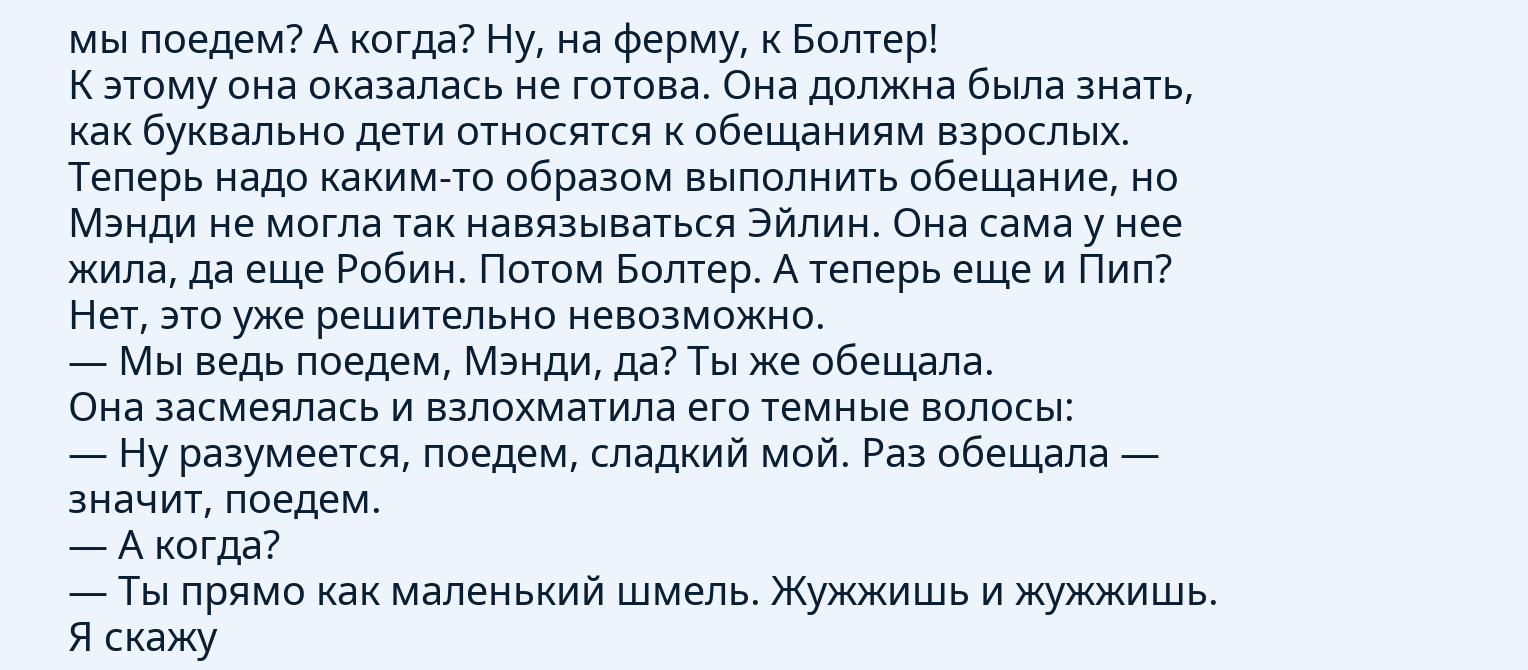мы поедем? А когда? Ну, на ферму, к Болтер!
К этому она оказалась не готова. Она должна была знать, как буквально дети относятся к обещаниям взрослых. Теперь надо каким-то образом выполнить обещание, но Мэнди не могла так навязываться Эйлин. Она сама у нее жила, да еще Робин. Потом Болтер. А теперь еще и Пип? Нет, это уже решительно невозможно.
— Мы ведь поедем, Мэнди, да? Ты же обещала.
Она засмеялась и взлохматила его темные волосы:
— Ну разумеется, поедем, сладкий мой. Раз обещала — значит, поедем.
— А когда?
— Ты прямо как маленький шмель. Жужжишь и жужжишь. Я скажу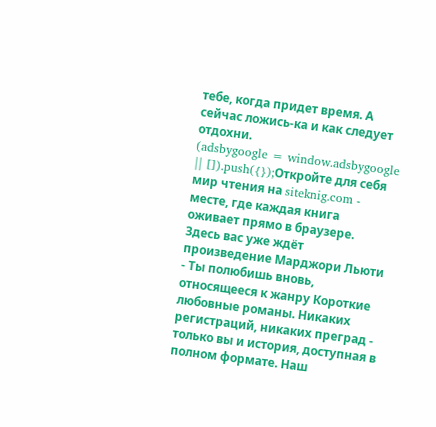тебе, когда придет время. А сейчас ложись-ка и как следует отдохни.
(adsbygoogle = window.adsbygoogle || []).push({});Откройте для себя мир чтения на siteknig.com - месте, где каждая книга оживает прямо в браузере. Здесь вас уже ждёт произведение Марджори Льюти - Ты полюбишь вновь, относящееся к жанру Короткие любовные романы. Никаких регистраций, никаких преград - только вы и история, доступная в полном формате. Наш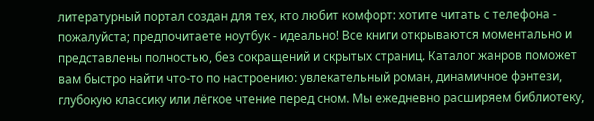литературный портал создан для тех, кто любит комфорт: хотите читать с телефона - пожалуйста; предпочитаете ноутбук - идеально! Все книги открываются моментально и представлены полностью, без сокращений и скрытых страниц. Каталог жанров поможет вам быстро найти что-то по настроению: увлекательный роман, динамичное фэнтези, глубокую классику или лёгкое чтение перед сном. Мы ежедневно расширяем библиотеку,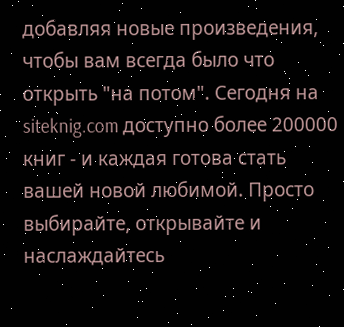добавляя новые произведения, чтобы вам всегда было что открыть "на потом". Сегодня на siteknig.com доступно более 200000 книг - и каждая готова стать вашей новой любимой. Просто выбирайте, открывайте и наслаждайтесь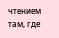чтением там, где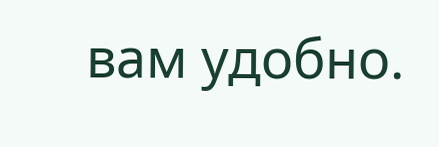вам удобно.